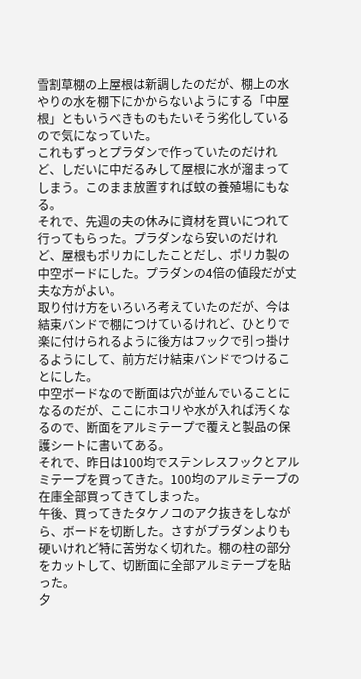雪割草棚の上屋根は新調したのだが、棚上の水やりの水を棚下にかからないようにする「中屋根」ともいうべきものもたいそう劣化しているので気になっていた。
これもずっとプラダンで作っていたのだけれど、しだいに中だるみして屋根に水が溜まってしまう。このまま放置すれば蚊の養殖場にもなる。
それで、先週の夫の休みに資材を買いにつれて行ってもらった。プラダンなら安いのだけれど、屋根もポリカにしたことだし、ポリカ製の中空ボードにした。プラダンの4倍の値段だが丈夫な方がよい。
取り付け方をいろいろ考えていたのだが、今は結束バンドで棚につけているけれど、ひとりで楽に付けられるように後方はフックで引っ掛けるようにして、前方だけ結束バンドでつけることにした。
中空ボードなので断面は穴が並んでいることになるのだが、ここにホコリや水が入れば汚くなるので、断面をアルミテープで覆えと製品の保護シートに書いてある。
それで、昨日は100均でステンレスフックとアルミテープを買ってきた。100均のアルミテープの在庫全部買ってきてしまった。
午後、買ってきたタケノコのアク抜きをしながら、ボードを切断した。さすがプラダンよりも硬いけれど特に苦労なく切れた。棚の柱の部分をカットして、切断面に全部アルミテープを貼った。
夕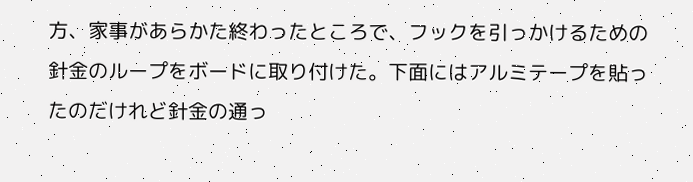方、家事があらかた終わったところで、フックを引っかけるための針金のループをボードに取り付けた。下面にはアルミテープを貼ったのだけれど針金の通っ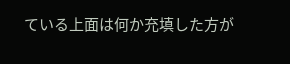ている上面は何か充填した方が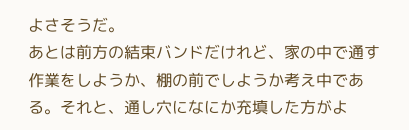よさそうだ。
あとは前方の結束バンドだけれど、家の中で通す作業をしようか、棚の前でしようか考え中である。それと、通し穴になにか充填した方がよ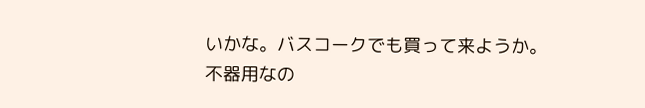いかな。バスコークでも買って来ようか。
不器用なの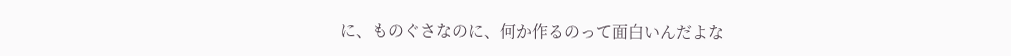に、ものぐさなのに、何か作るのって面白いんだよな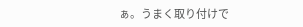ぁ。うまく取り付けで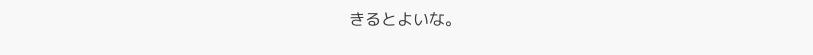きるとよいな。